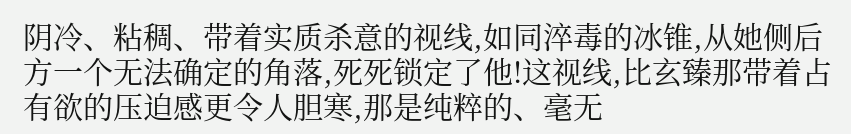阴冷、粘稠、带着实质杀意的视线,如同淬毒的冰锥,从她侧后方一个无法确定的角落,死死锁定了他!这视线,比玄臻那带着占有欲的压迫感更令人胆寒,那是纯粹的、毫无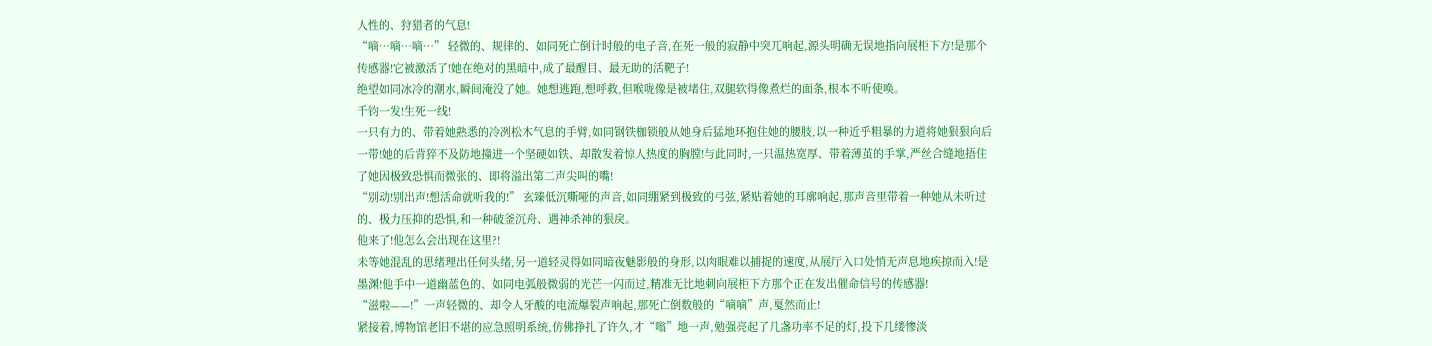人性的、狩猎者的气息!
“嘀…嘀…嘀…” 轻微的、规律的、如同死亡倒计时般的电子音,在死一般的寂静中突兀响起,源头明确无误地指向展柜下方!是那个传感器!它被激活了!她在绝对的黑暗中,成了最醒目、最无助的活靶子!
绝望如同冰冷的潮水,瞬间淹没了她。她想逃跑,想呼救,但喉咙像是被堵住,双腿软得像煮烂的面条,根本不听使唤。
千钧一发!生死一线!
一只有力的、带着她熟悉的冷冽松木气息的手臂,如同钢铁枷锁般从她身后猛地环抱住她的腰肢,以一种近乎粗暴的力道将她狠狠向后一带!她的后背猝不及防地撞进一个坚硬如铁、却散发着惊人热度的胸膛!与此同时,一只温热宽厚、带着薄茧的手掌,严丝合缝地捂住了她因极致恐惧而微张的、即将溢出第二声尖叫的嘴!
“别动!别出声!想活命就听我的!” 玄臻低沉嘶哑的声音,如同绷紧到极致的弓弦,紧贴着她的耳廓响起,那声音里带着一种她从未听过的、极力压抑的恐惧,和一种破釜沉舟、遇神杀神的狠戾。
他来了!他怎么会出现在这里?!
未等她混乱的思绪理出任何头绪,另一道轻灵得如同暗夜魅影般的身形,以肉眼难以捕捉的速度,从展厅入口处悄无声息地疾掠而入!是墨渊!他手中一道幽蓝色的、如同电弧般微弱的光芒一闪而过,精准无比地刺向展柜下方那个正在发出催命信号的传感器!
“滋啦——!”一声轻微的、却令人牙酸的电流爆裂声响起,那死亡倒数般的“嘀嘀”声,戛然而止!
紧接着,博物馆老旧不堪的应急照明系统,仿佛挣扎了许久,才“嗡”地一声,勉强亮起了几盏功率不足的灯,投下几缕惨淡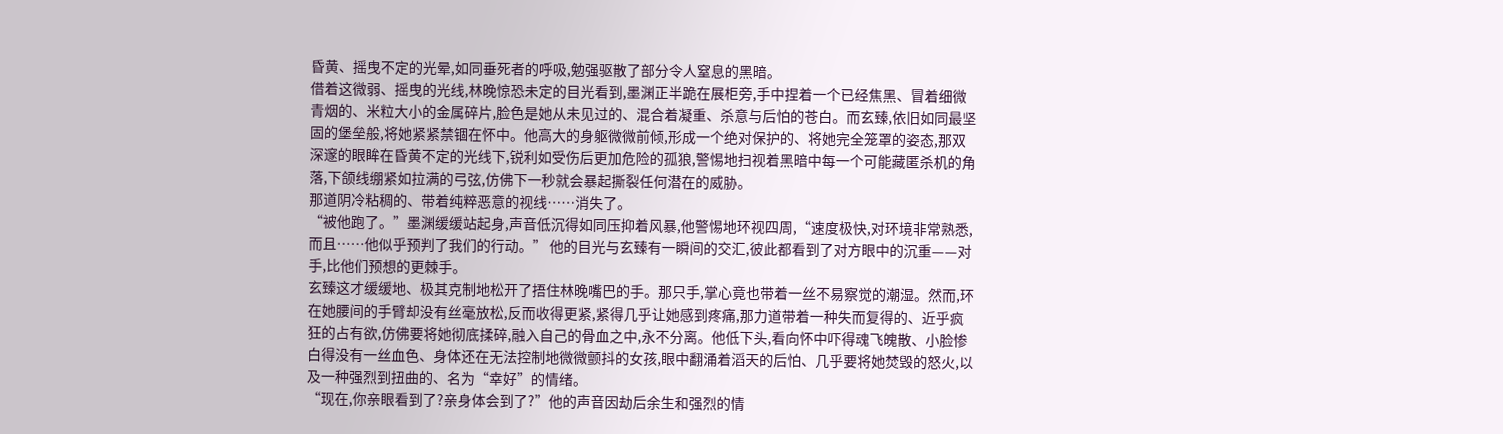昏黄、摇曳不定的光晕,如同垂死者的呼吸,勉强驱散了部分令人窒息的黑暗。
借着这微弱、摇曳的光线,林晚惊恐未定的目光看到,墨渊正半跪在展柜旁,手中捏着一个已经焦黑、冒着细微青烟的、米粒大小的金属碎片,脸色是她从未见过的、混合着凝重、杀意与后怕的苍白。而玄臻,依旧如同最坚固的堡垒般,将她紧紧禁锢在怀中。他高大的身躯微微前倾,形成一个绝对保护的、将她完全笼罩的姿态,那双深邃的眼眸在昏黄不定的光线下,锐利如受伤后更加危险的孤狼,警惕地扫视着黑暗中每一个可能藏匿杀机的角落,下颌线绷紧如拉满的弓弦,仿佛下一秒就会暴起撕裂任何潜在的威胁。
那道阴冷粘稠的、带着纯粹恶意的视线……消失了。
“被他跑了。”墨渊缓缓站起身,声音低沉得如同压抑着风暴,他警惕地环视四周,“速度极快,对环境非常熟悉,而且……他似乎预判了我们的行动。” 他的目光与玄臻有一瞬间的交汇,彼此都看到了对方眼中的沉重——对手,比他们预想的更棘手。
玄臻这才缓缓地、极其克制地松开了捂住林晚嘴巴的手。那只手,掌心竟也带着一丝不易察觉的潮湿。然而,环在她腰间的手臂却没有丝毫放松,反而收得更紧,紧得几乎让她感到疼痛,那力道带着一种失而复得的、近乎疯狂的占有欲,仿佛要将她彻底揉碎,融入自己的骨血之中,永不分离。他低下头,看向怀中吓得魂飞魄散、小脸惨白得没有一丝血色、身体还在无法控制地微微颤抖的女孩,眼中翻涌着滔天的后怕、几乎要将她焚毁的怒火,以及一种强烈到扭曲的、名为“幸好”的情绪。
“现在,你亲眼看到了?亲身体会到了?”他的声音因劫后余生和强烈的情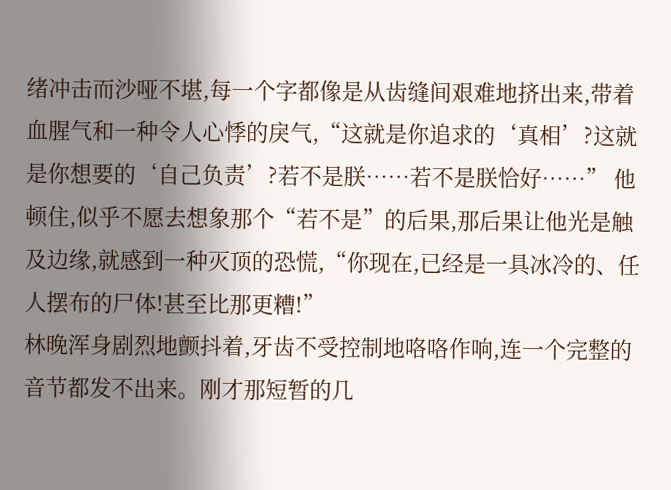绪冲击而沙哑不堪,每一个字都像是从齿缝间艰难地挤出来,带着血腥气和一种令人心悸的戾气,“这就是你追求的‘真相’?这就是你想要的‘自己负责’?若不是朕……若不是朕恰好……” 他顿住,似乎不愿去想象那个“若不是”的后果,那后果让他光是触及边缘,就感到一种灭顶的恐慌,“你现在,已经是一具冰冷的、任人摆布的尸体!甚至比那更糟!”
林晚浑身剧烈地颤抖着,牙齿不受控制地咯咯作响,连一个完整的音节都发不出来。刚才那短暂的几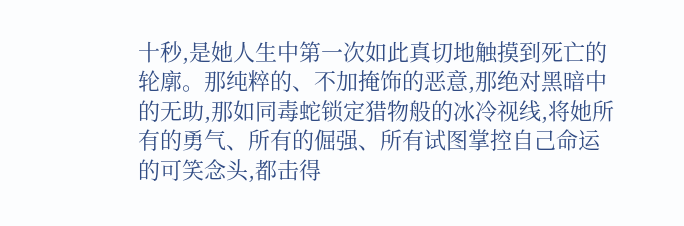十秒,是她人生中第一次如此真切地触摸到死亡的轮廓。那纯粹的、不加掩饰的恶意,那绝对黑暗中的无助,那如同毒蛇锁定猎物般的冰冷视线,将她所有的勇气、所有的倔强、所有试图掌控自己命运的可笑念头,都击得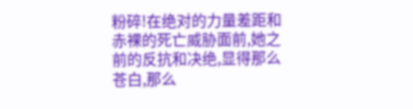粉碎!在绝对的力量差距和赤裸的死亡威胁面前,她之前的反抗和决绝,显得那么苍白,那么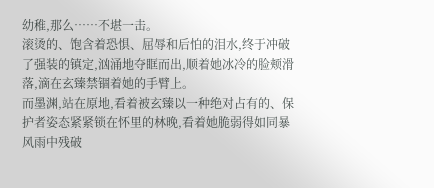幼稚,那么……不堪一击。
滚烫的、饱含着恐惧、屈辱和后怕的泪水,终于冲破了强装的镇定,汹涌地夺眶而出,顺着她冰冷的脸颊滑落,滴在玄臻禁锢着她的手臂上。
而墨渊,站在原地,看着被玄臻以一种绝对占有的、保护者姿态紧紧锁在怀里的林晚,看着她脆弱得如同暴风雨中残破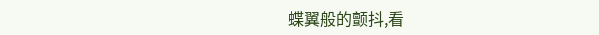蝶翼般的颤抖,看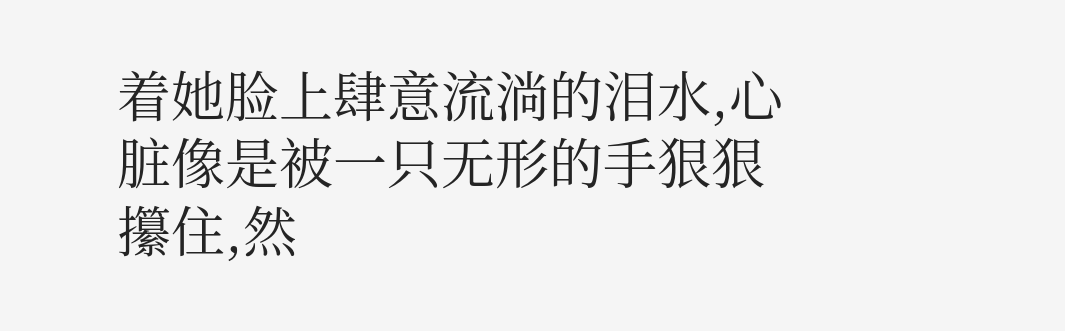着她脸上肆意流淌的泪水,心脏像是被一只无形的手狠狠攥住,然